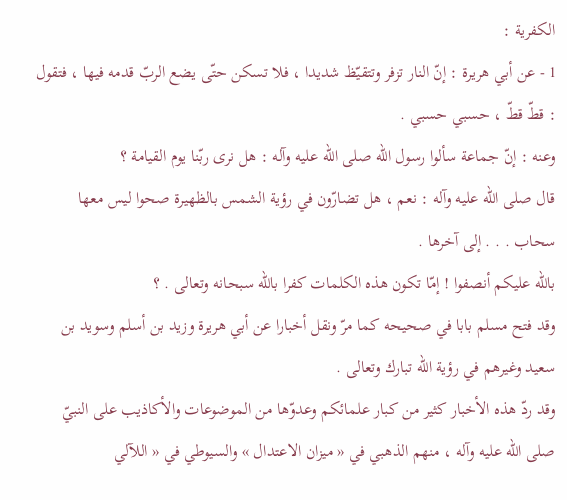الكفرية :
1 - عن أبي هريرة : إنّ النار تزفر وتتقيّظ شديدا ، فلا تسكن حتّى يضع الربّ قدمه فيها ، فتقول : قطّ قطّ ، حسبي حسبي .
وعنه : إنّ جماعة سألوا رسول اللّه صلى اللّه عليه وآله : هل نرى ربّنا يوم القيامة ؟
قال صلى اللّه عليه وآله : نعم ، هل تضارّون في رؤية الشمس بالظهيرة صحوا ليس معها سحاب . . . إلى آخرها .
باللّه عليكم أنصفوا ! إمّا تكون هذه الكلمات كفرا باللّه سبحانه وتعالى . ؟
وقد فتح مسلم بابا في صحيحه كما مرّ ونقل أخبارا عن أبي هريرة وزيد بن أسلم وسويد بن سعيد وغيرهم في رؤية اللّه تبارك وتعالى .
وقد ردّ هذه الأخبار كثير من كبار علمائكم وعدوّها من الموضوعات والأكاذيب على النبيّ صلى اللّه عليه وآله ، منهم الذهبي في « ميزان الاعتدال » والسيوطي في « اللآلي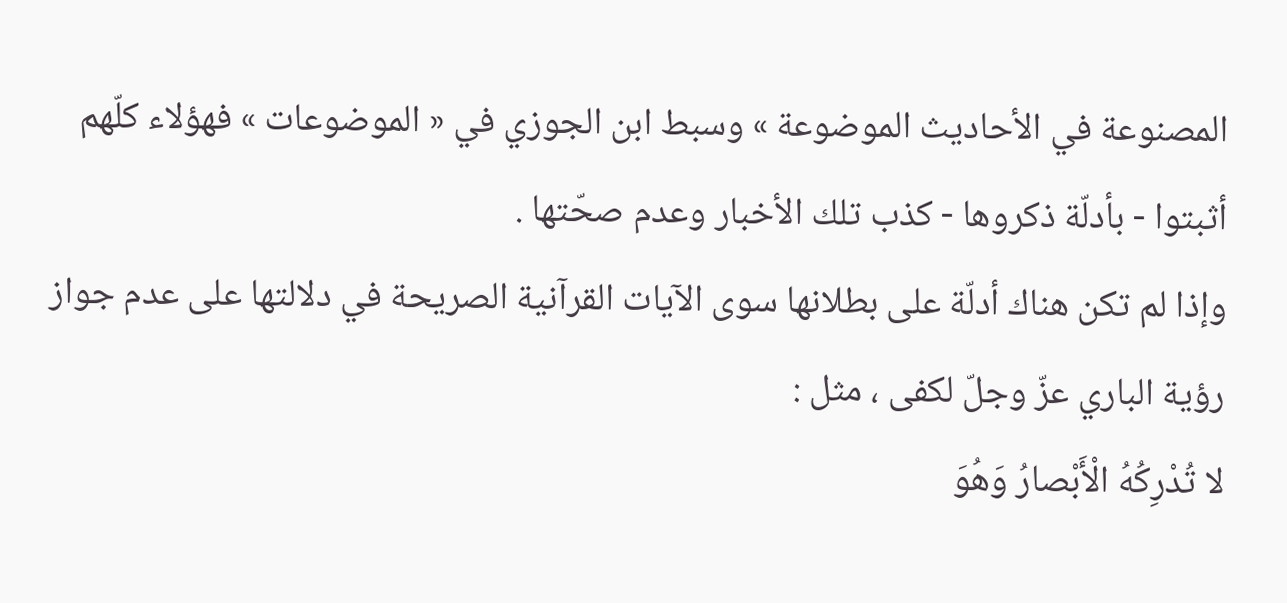المصنوعة في الأحاديث الموضوعة » وسبط ابن الجوزي في « الموضوعات » فهؤلاء كلّهم أثبتوا - بأدلّة ذكروها - كذب تلك الأخبار وعدم صحّتها .
وإذا لم تكن هناك أدلّة على بطلانها سوى الآيات القرآنية الصريحة في دلالتها على عدم جواز رؤية الباري عزّ وجلّ لكفى ، مثل :
لا تُدْرِكُهُ الْأَبْصارُ وَهُوَ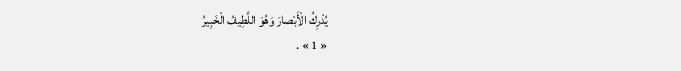يُدْرِكُ الْأَبْصارَ وَهُوَ اللَّطِيفُ الْخَبِيرُ
« 1 » .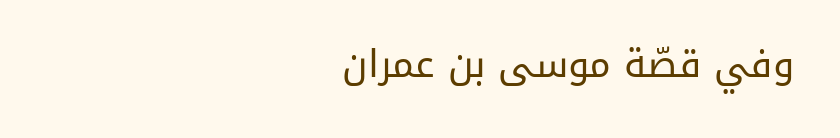وفي قصّة موسى بن عمران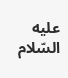عليه السّلام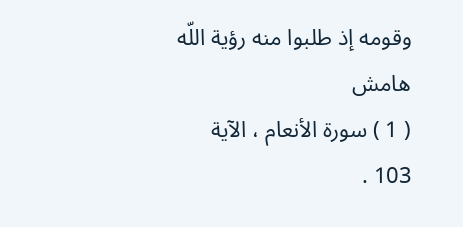وقومه إذ طلبوا منه رؤية اللّه
هامش
( 1 ) سورة الأنعام ، الآية 103 .